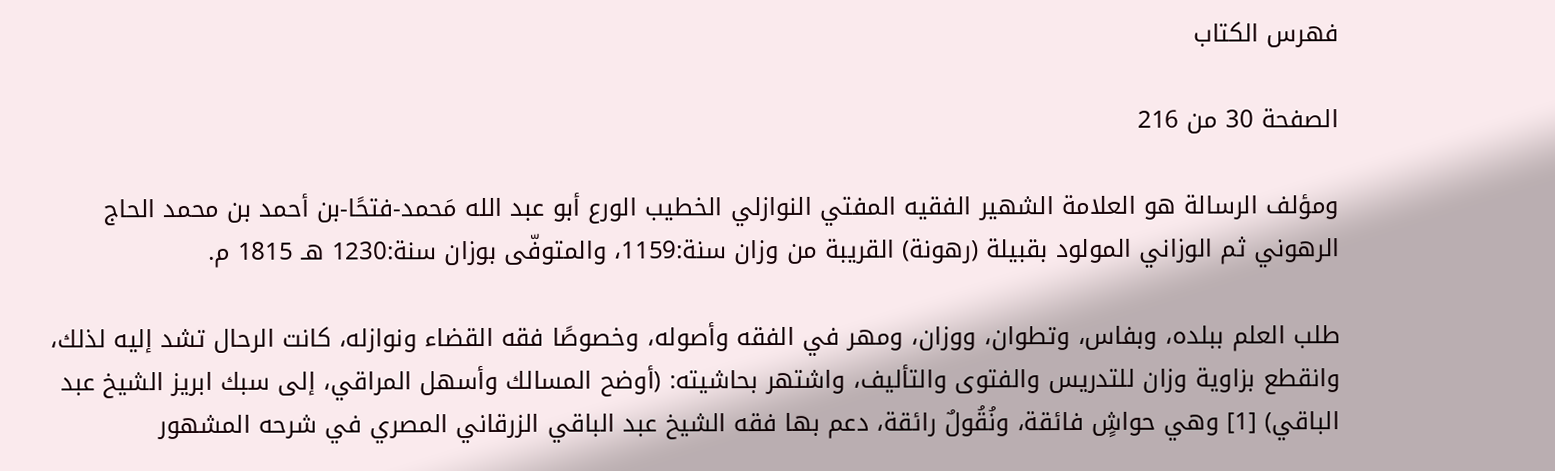فهرس الكتاب

الصفحة 30 من 216

ومؤلف الرسالة هو العلامة الشهير الفقيه المفتي النوازلي الخطيب الورع أبو عبد الله مَحمد-فتحًا-بن أحمد بن محمد الحاج الرهوني ثم الوزاني المولود بقبيلة (رهونة) القريبة من وزان سنة:1159، والمتوفّى بوزان سنة:1230 هـ 1815 م.

طلب العلم ببلده، وبفاس، وتطوان، ووزان، ومهر في الفقه وأصوله، وخصوصًا فقه القضاء ونوازله، كانت الرحال تشد إليه لذلك، وانقطع بزاوية وزان للتدريس والفتوى والتأليف، واشتهر بحاشيته: (أوضح المسالك وأسهل المراقي، إلى سبك ابريز الشيخ عبد الباقي) [1] وهي حواشٍ فائقة، ونُقُولٌ رائقة، دعم بها فقه الشيخ عبد الباقي الزرقاني المصري في شرحه المشهور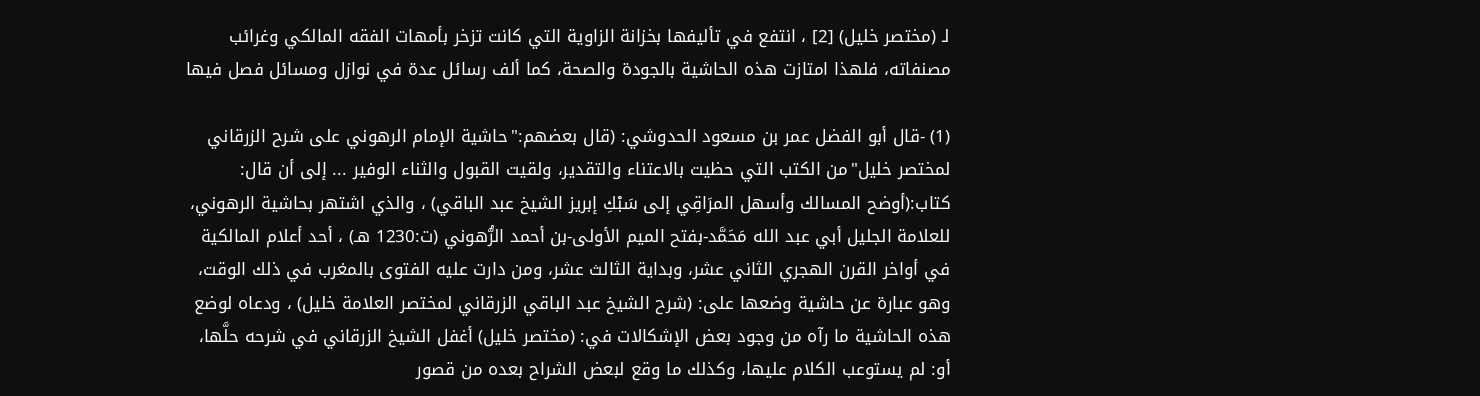لـ (مختصر خليل) [2] ، انتفع في تأليفها بخزانة الزاوية التي كانت تزخر بأمهات الفقه المالكي وغرائب مصنفاته، فلهذا امتازت هذه الحاشية بالجودة والصحة، كما ألف رسائل عدة في نوازل ومسائل فصل فيها

(1) -قال أبو الفضل عمر بن مسعود الحدوشي: (قال بعضهم:"حاشية الإمام الرهوني على شرح الزرقاني لمختصر خليل"من الكتب التي حظيت بالاعتناء والتقدير، ولقيت القبول والثناء الوفير ... إلى أن قال: كتاب:(أوضح المسالك وأسهل المرَاقِي إلى سَبْكِ إبريز الشيخ عبد الباقي) ، والذي اشتهر بحاشية الرهوني، للعلامة الجليل أبي عبد الله مَحَمَّد-بفتح الميم الأولى-بن أحمد الرُّهوني (ت:1230 هـ) ، أحد أعلام المالكية في أواخر القرن الهجري الثاني عشر، وبداية الثالث عشر، ومن دارت عليه الفتوى بالمغرب في ذلك الوقت، وهو عبارة عن حاشية وضعها على: (شرح الشيخ عبد الباقي الزرقاني لمختصر العلامة خليل) ، ودعاه لوضع هذه الحاشية ما رآه من وجود بعض الإشكالات في: (مختصر خليل) أغفل الشيخ الزرقاني في شرحه حلَّها، أو: لم يستوعب الكلام عليها، وكذلك ما وقع لبعض الشراح بعده من قصور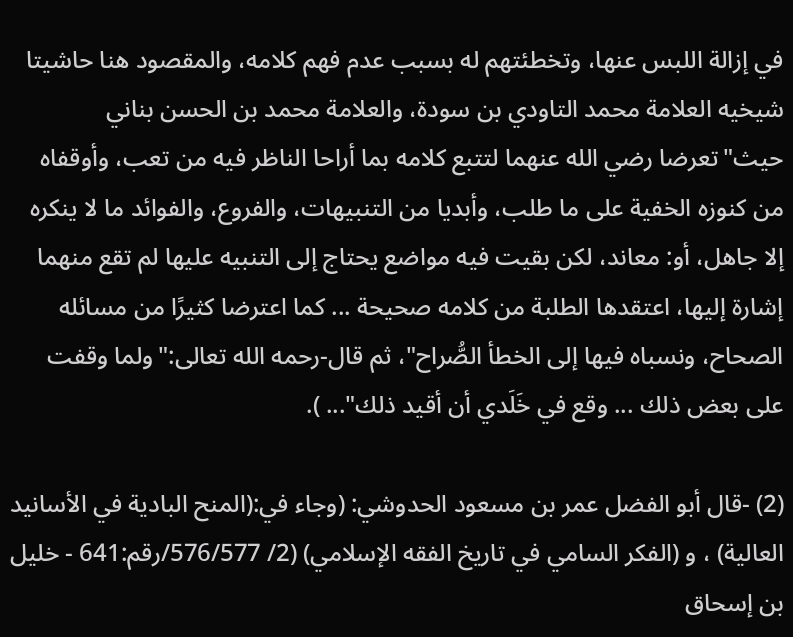في إزالة اللبس عنها، وتخطئتهم له بسبب عدم فهم كلامه، والمقصود هنا حاشيتا شيخيه العلامة محمد التاودي بن سودة، والعلامة محمد بن الحسن بناني حيث"تعرضا رضي الله عنهما لتتبع كلامه بما أراحا الناظر فيه من تعب، وأوقفاه من كنوزه الخفية على ما طلب، وأبديا من التنبيهات، والفروع، والفوائد ما لا ينكره إلا جاهل، أو: معاند، لكن بقيت فيه مواضع يحتاج إلى التنبيه عليها لم تقع منهما إشارة إليها، اعتقدها الطلبة من كلامه صحيحة ... كما اعترضا كثيرًا من مسائله الصحاح، ونسباه فيها إلى الخطأ الصُّراح"، ثم قال-رحمه الله تعالى:"ولما وقفت على بعض ذلك ... وقع في خَلَدي أن أقيد ذلك"... ).

(2) -قال أبو الفضل عمر بن مسعود الحدوشي: (وجاء في:(المنح البادية في الأسانيد العالية) ، و (الفكر السامي في تاريخ الفقه الإسلامي) (2/ 576/577/رقم:641 - خليل بن إسحاق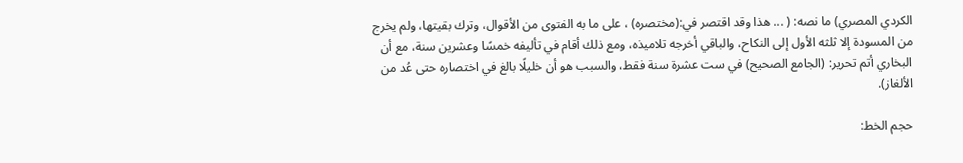الكردي المصري) ما نصه: ( ... هذا وقد اقتصر في:(مختصره) ، على ما به الفتوى من الأقوال، وترك بقيتها، ولم يخرج من المسودة إلا ثلثه الأول إلى النكاح، والباقي أخرجه تلاميذه، ومع ذلك أقام في تأليفه خمسًا وعشرين سنة، مع أن البخاري أتم تحرير: (الجامع الصحيح) في ست عشرة سنة فقط، والسبب هو أن خليلًا بالغ في اختصاره حتى عُد من الألغاز).

حجم الخط: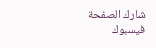شارك الصفحة
فيسبوك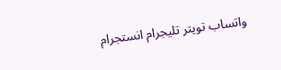واتساب تويتر تليجرام انستجرام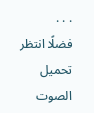. . .
فضلًا انتظر تحميل الصوت